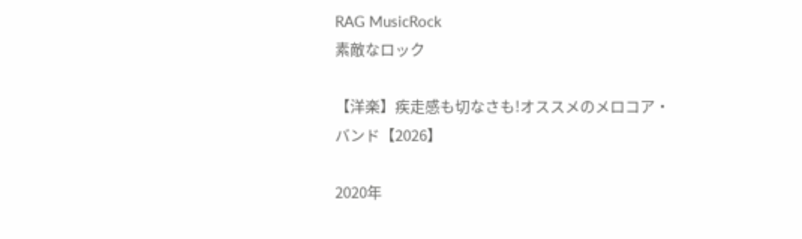RAG MusicRock
素敵なロック

【洋楽】疾走感も切なさも!オススメのメロコア・バンド【2026】

2020年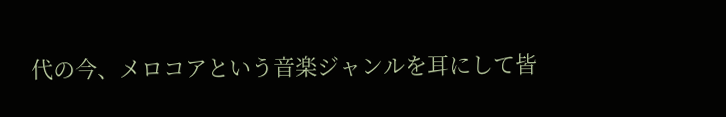代の今、メロコアという音楽ジャンルを耳にして皆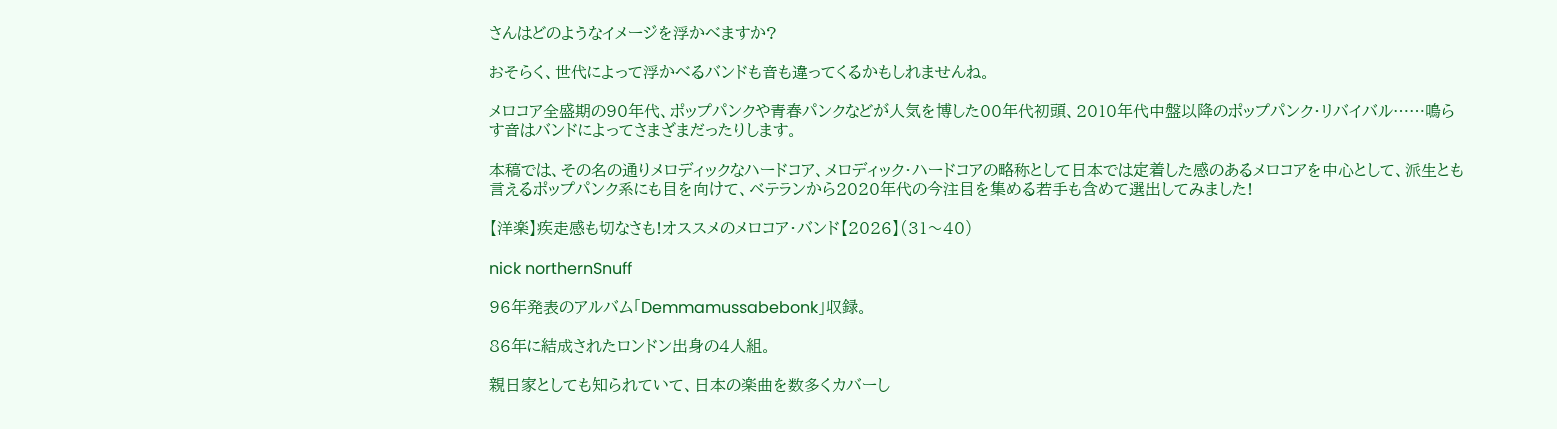さんはどのようなイメージを浮かべますか?

おそらく、世代によって浮かべるバンドも音も違ってくるかもしれませんね。

メロコア全盛期の90年代、ポップパンクや青春パンクなどが人気を博した00年代初頭、2010年代中盤以降のポップパンク・リバイバル……鳴らす音はバンドによってさまざまだったりします。

本稿では、その名の通りメロディックなハードコア、メロディック・ハードコアの略称として日本では定着した感のあるメロコアを中心として、派生とも言えるポップパンク系にも目を向けて、ベテランから2020年代の今注目を集める若手も含めて選出してみました!

【洋楽】疾走感も切なさも!オススメのメロコア・バンド【2026】(31〜40)

nick northernSnuff

96年発表のアルバム「Demmamussabebonk」収録。

86年に結成されたロンドン出身の4人組。

親日家としても知られていて、日本の楽曲を数多くカバーし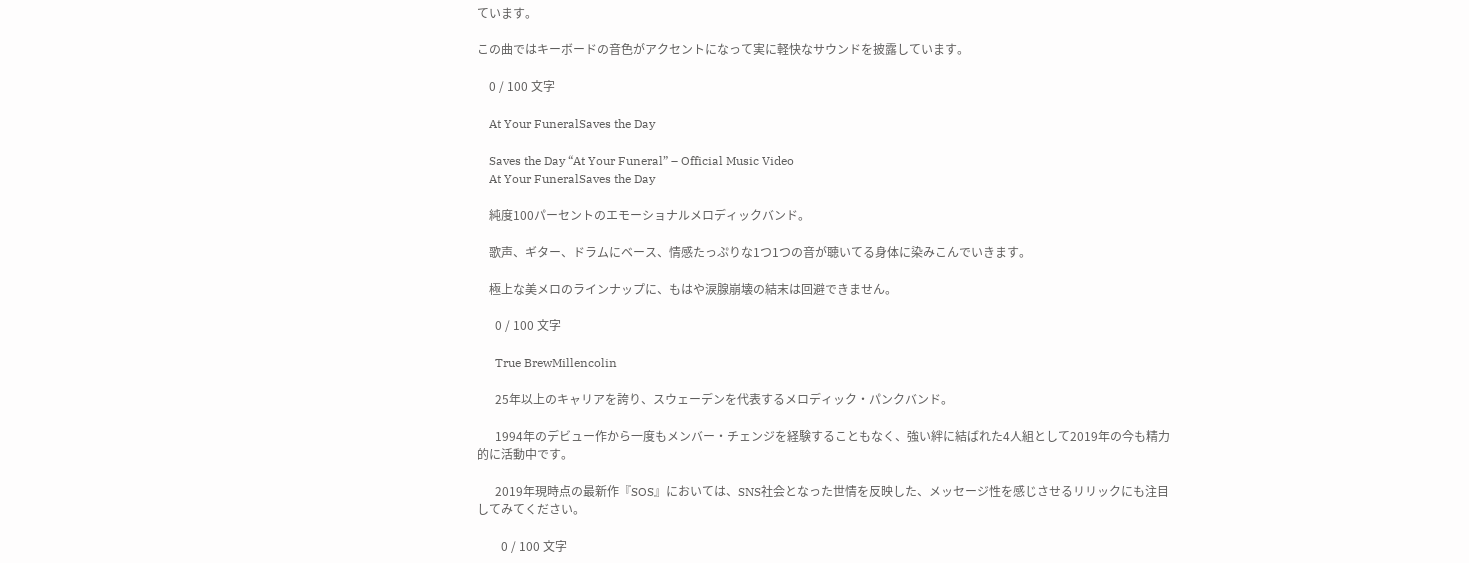ています。

この曲ではキーボードの音色がアクセントになって実に軽快なサウンドを披露しています。

    0 / 100 文字

    At Your FuneralSaves the Day

    Saves the Day “At Your Funeral” – Official Music Video
    At Your FuneralSaves the Day

    純度100パーセントのエモーショナルメロディックバンド。

    歌声、ギター、ドラムにベース、情感たっぷりな1つ1つの音が聴いてる身体に染みこんでいきます。

    極上な美メロのラインナップに、もはや涙腺崩壊の結末は回避できません。

      0 / 100 文字

      True BrewMillencolin

      25年以上のキャリアを誇り、スウェーデンを代表するメロディック・パンクバンド。

      1994年のデビュー作から一度もメンバー・チェンジを経験することもなく、強い絆に結ばれた4人組として2019年の今も精力的に活動中です。

      2019年現時点の最新作『SOS』においては、SNS社会となった世情を反映した、メッセージ性を感じさせるリリックにも注目してみてください。

        0 / 100 文字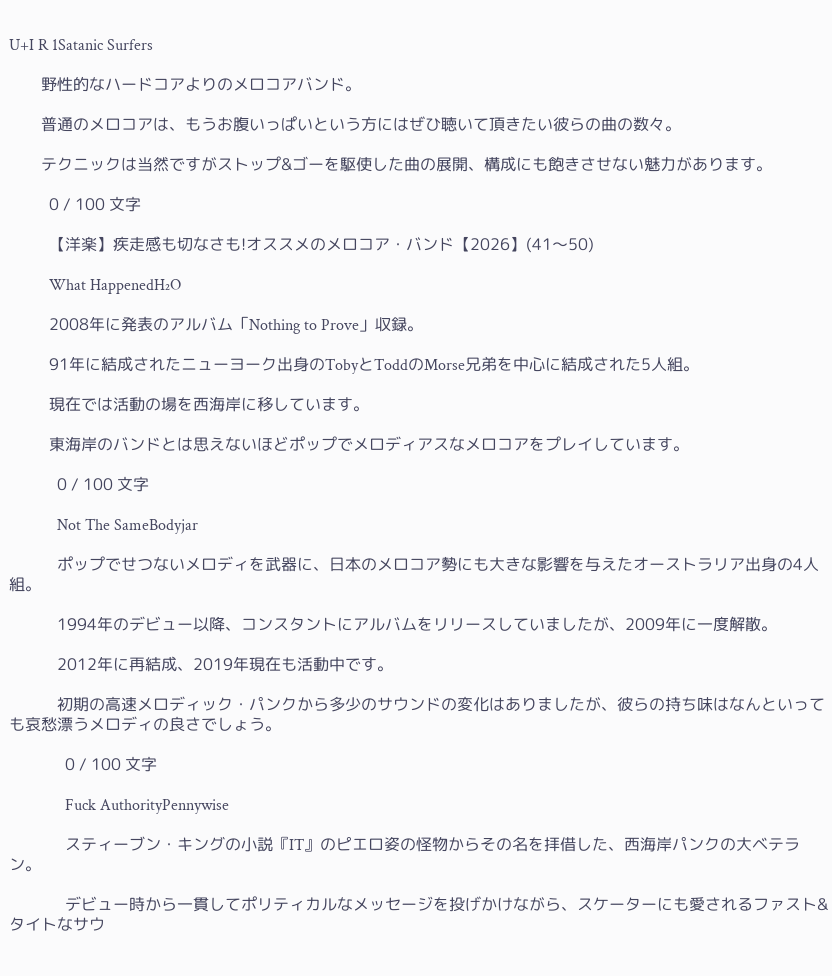U+I R 1Satanic Surfers

        野性的なハードコアよりのメロコアバンド。

        普通のメロコアは、もうお腹いっぱいという方にはぜひ聴いて頂きたい彼らの曲の数々。

        テクニックは当然ですがストップ&ゴーを駆使した曲の展開、構成にも飽きさせない魅力があります。

          0 / 100 文字

          【洋楽】疾走感も切なさも!オススメのメロコア・バンド【2026】(41〜50)

          What HappenedH₂O

          2008年に発表のアルバム「Nothing to Prove」収録。

          91年に結成されたニューヨーク出身のTobyとToddのMorse兄弟を中心に結成された5人組。

          現在では活動の場を西海岸に移しています。

          東海岸のバンドとは思えないほどポップでメロディアスなメロコアをプレイしています。

            0 / 100 文字

            Not The SameBodyjar

            ポップでせつないメロディを武器に、日本のメロコア勢にも大きな影響を与えたオーストラリア出身の4人組。

            1994年のデビュー以降、コンスタントにアルバムをリリースしていましたが、2009年に一度解散。

            2012年に再結成、2019年現在も活動中です。

            初期の高速メロディック・パンクから多少のサウンドの変化はありましたが、彼らの持ち味はなんといっても哀愁漂うメロディの良さでしょう。

              0 / 100 文字

              Fuck AuthorityPennywise

              スティーブン・キングの小説『IT』のピエロ姿の怪物からその名を拝借した、西海岸パンクの大ベテラン。

              デビュー時から一貫してポリティカルなメッセージを投げかけながら、スケーターにも愛されるファスト&タイトなサウ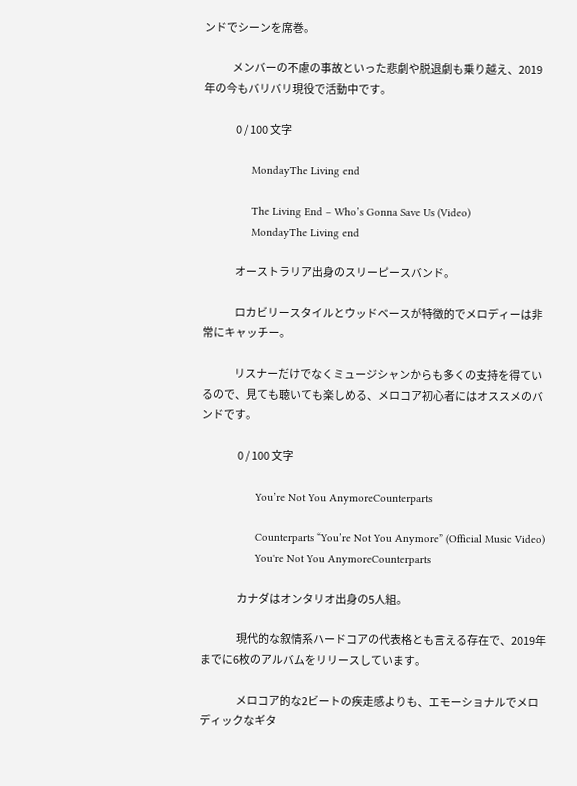ンドでシーンを席巻。

              メンバーの不慮の事故といった悲劇や脱退劇も乗り越え、2019年の今もバリバリ現役で活動中です。

                0 / 100 文字

                MondayThe Living end

                The Living End – Who’s Gonna Save Us (Video)
                MondayThe Living end

                オーストラリア出身のスリーピースバンド。

                ロカビリースタイルとウッドベースが特徴的でメロディーは非常にキャッチー。

                リスナーだけでなくミュージシャンからも多くの支持を得ているので、見ても聴いても楽しめる、メロコア初心者にはオススメのバンドです。

                  0 / 100 文字

                  You’re Not You AnymoreCounterparts

                  Counterparts “You’re Not You Anymore” (Official Music Video)
                  You're Not You AnymoreCounterparts

                  カナダはオンタリオ出身の5人組。

                  現代的な叙情系ハードコアの代表格とも言える存在で、2019年までに6枚のアルバムをリリースしています。

                  メロコア的な2ビートの疾走感よりも、エモーショナルでメロディックなギタ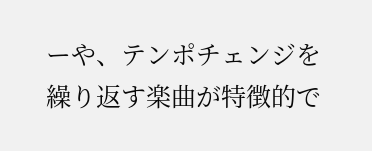ーや、テンポチェンジを繰り返す楽曲が特徴的で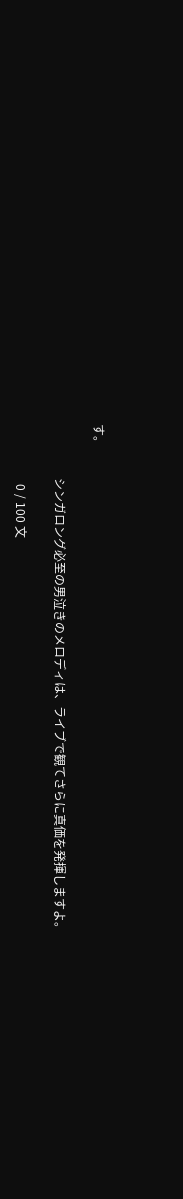す。

                  シンガロング必至の男泣きのメロディは、ライブで観てさらに真価を発揮しますよ。

                    0 / 100 文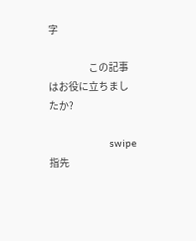字

                    この記事はお役に立ちましたか?

                    swipe指先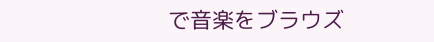で音楽をブラウズ